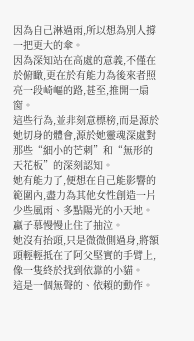因為自己淋過雨,所以想為別人撐一把更大的傘。
因為深知站在高處的意義,不僅在於俯瞰,更在於有能力為後來者照亮一段崎嶇的路,甚至,推開一扇窗。
這些行為,並非刻意標榜,而是源於她切身的體會,源於她靈魂深處對那些“細小的芒刺”和“無形的天花板”的深刻認知。
她有能力了,便想在自己能影響的範圍內,盡力為其他女性創造一片少些風雨、多點陽光的小天地。
嬴子慕慢慢止住了抽泣。
她沒有抬頭,只是微微側過身,將額頭輕輕抵在了阿父堅實的手臂上,像一隻終於找到依靠的小貓。
這是一個無聲的、依賴的動作。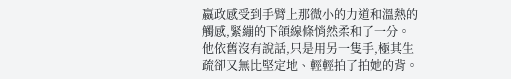嬴政感受到手臂上那微小的力道和溫熱的觸感,緊繃的下頜線條悄然柔和了一分。
他依舊沒有說話,只是用另一隻手,極其生疏卻又無比堅定地、輕輕拍了拍她的背。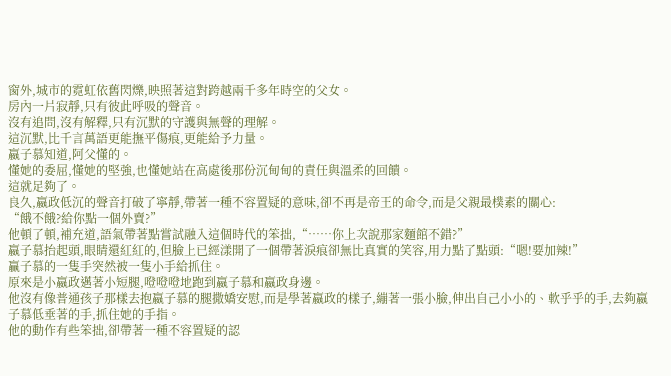窗外,城市的霓虹依舊閃爍,映照著這對跨越兩千多年時空的父女。
房內一片寂靜,只有彼此呼吸的聲音。
沒有追問,沒有解釋,只有沉默的守護與無聲的理解。
這沉默,比千言萬語更能撫平傷痕,更能給予力量。
嬴子慕知道,阿父懂的。
懂她的委屈,懂她的堅強,也懂她站在高處後那份沉甸甸的責任與溫柔的回饋。
這就足夠了。
良久,嬴政低沉的聲音打破了寧靜,帶著一種不容置疑的意味,卻不再是帝王的命令,而是父親最樸素的關心:
“餓不餓?給你點一個外賣?”
他頓了頓,補充道,語氣帶著點嘗試融入這個時代的笨拙,“……你上次說那家麵館不錯?”
嬴子慕抬起頭,眼睛還紅紅的,但臉上已經漾開了一個帶著淚痕卻無比真實的笑容,用力點了點頭:“嗯!要加辣!”
贏子慕的一隻手突然被一隻小手給抓住。
原來是小嬴政邁著小短腿,噔噔噔地跑到嬴子慕和嬴政身邊。
他沒有像普通孩子那樣去抱嬴子慕的腿撒嬌安慰,而是學著嬴政的樣子,繃著一張小臉,伸出自己小小的、軟乎乎的手,去夠嬴子慕低垂著的手,抓住她的手指。
他的動作有些笨拙,卻帶著一種不容置疑的認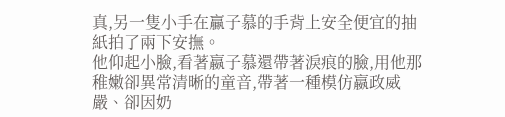真,另一隻小手在贏子慕的手背上安全便宜的抽紙拍了兩下安撫。
他仰起小臉,看著嬴子慕還帶著淚痕的臉,用他那稚嫩卻異常清晰的童音,帶著一種模仿嬴政威嚴、卻因奶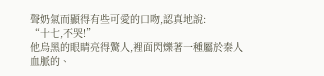聲奶氣而顯得有些可愛的口吻,認真地說:
“十七,不哭!”
他烏黑的眼睛亮得驚人,裡面閃爍著一種屬於秦人血脈的、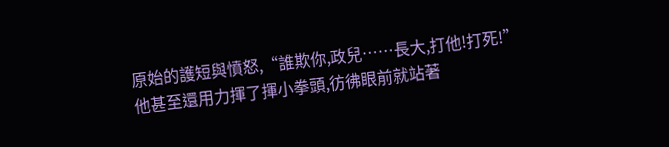原始的護短與憤怒,“誰欺你,政兒……長大,打他!打死!”
他甚至還用力揮了揮小拳頭,彷彿眼前就站著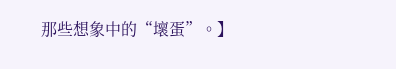那些想象中的“壞蛋”。】